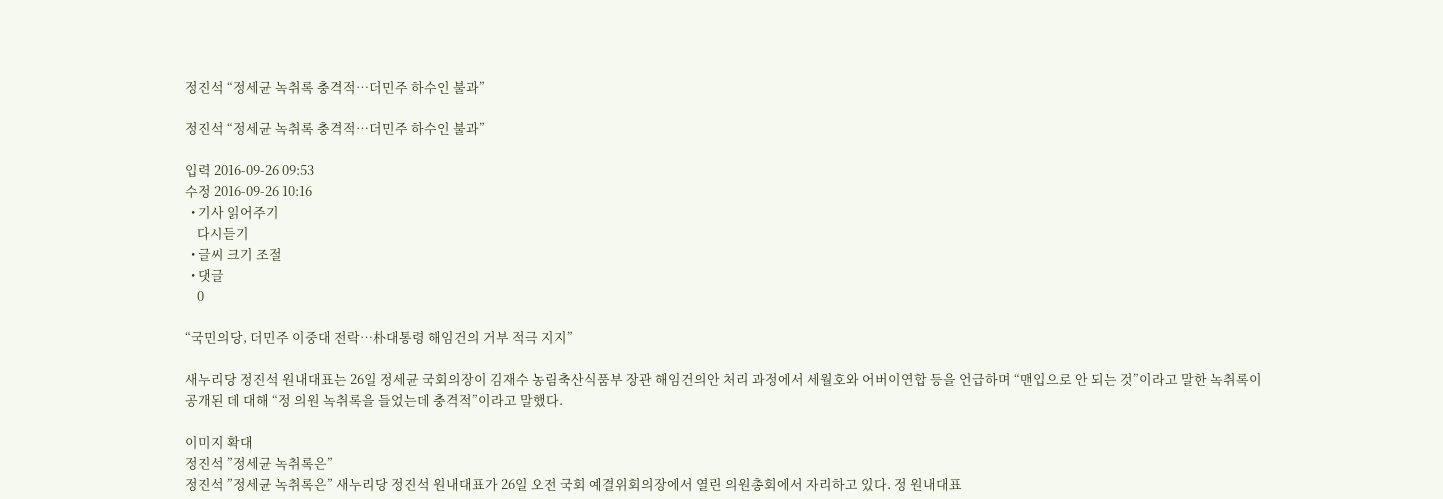정진석 “정세균 녹취록 충격적…더민주 하수인 불과”

정진석 “정세균 녹취록 충격적…더민주 하수인 불과”

입력 2016-09-26 09:53
수정 2016-09-26 10:16
  • 기사 읽어주기
    다시듣기
  • 글씨 크기 조절
  • 댓글
    0

“국민의당, 더민주 이중대 전락…朴대통령 해임건의 거부 적극 지지”

새누리당 정진석 원내대표는 26일 정세균 국회의장이 김재수 농림축산식품부 장관 해임건의안 처리 과정에서 세월호와 어버이연합 등을 언급하며 “맨입으로 안 되는 것”이라고 말한 녹취록이 공개된 데 대해 “정 의원 녹취록을 들었는데 충격적”이라고 말했다.

이미지 확대
정진석 ”정세균 녹취록은”
정진석 ”정세균 녹취록은” 새누리당 정진석 원내대표가 26일 오전 국회 예결위회의장에서 열린 의원총회에서 자리하고 있다. 정 원내대표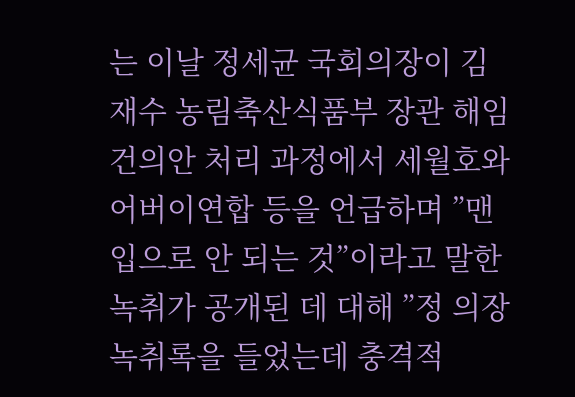는 이날 정세균 국회의장이 김재수 농림축산식품부 장관 해임건의안 처리 과정에서 세월호와 어버이연합 등을 언급하며 ”맨입으로 안 되는 것”이라고 말한 녹취가 공개된 데 대해 ”정 의장 녹취록을 들었는데 충격적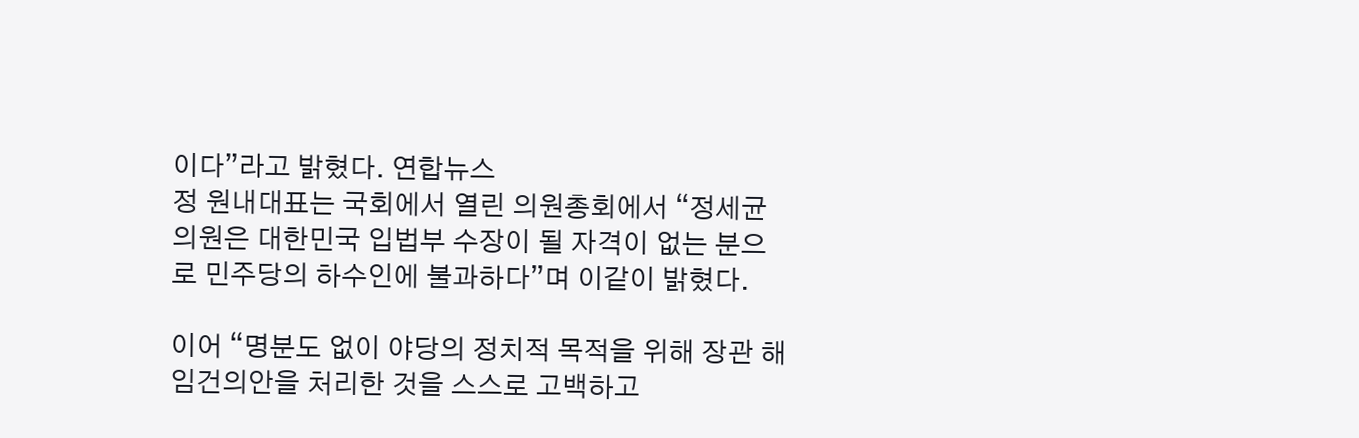이다”라고 밝혔다. 연합뉴스
정 원내대표는 국회에서 열린 의원총회에서 “정세균 의원은 대한민국 입법부 수장이 될 자격이 없는 분으로 민주당의 하수인에 불과하다”며 이같이 밝혔다.

이어 “명분도 없이 야당의 정치적 목적을 위해 장관 해임건의안을 처리한 것을 스스로 고백하고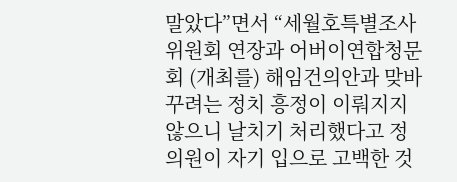말았다”면서 “세월호특별조사위원회 연장과 어버이연합청문회 (개최를) 해임건의안과 맞바꾸려는 정치 흥정이 이뤄지지 않으니 날치기 처리했다고 정 의원이 자기 입으로 고백한 것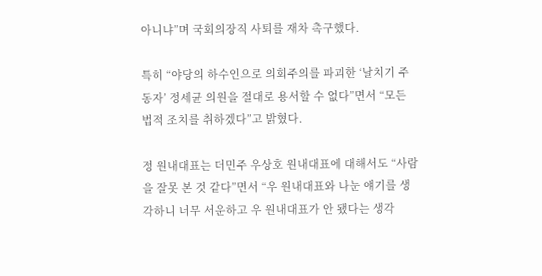아니냐”며 국회의장직 사퇴를 재차 촉구했다.

특히 “야당의 하수인으로 의회주의를 파괴한 ‘날치기 주동자’ 정세균 의원을 절대로 용서할 수 없다”면서 “모든 법적 조치를 취하겠다”고 밝혔다.

정 원내대표는 더민주 우상호 원내대표에 대해서도 “사람을 잘못 본 것 같다”면서 “우 원내대표와 나눈 얘기를 생각하니 너무 서운하고 우 원내대표가 안 됐다는 생각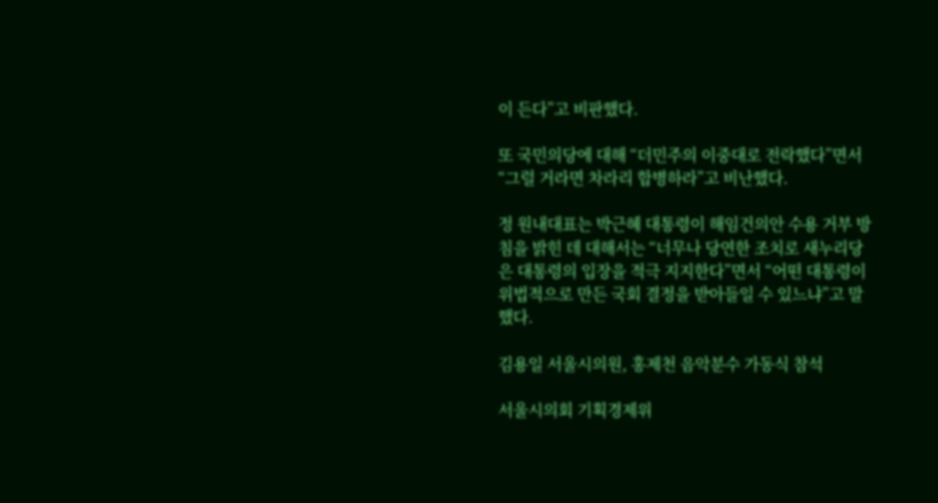이 든다”고 비판했다.

또 국민의당에 대해 “더민주의 이중대로 전락했다”면서 “그럴 거라면 차라리 합병하라”고 비난했다.

정 원내대표는 박근혜 대통령이 해임건의안 수용 거부 방침을 밝힌 데 대해서는 “너무나 당연한 조치로 새누리당은 대통령의 입장을 적극 지지한다”면서 “어떤 대통령이 위법적으로 만든 국회 결정을 받아들일 수 있느냐”고 말했다.

김용일 서울시의원, 홍제천 음악분수 가동식 참석

서울시의회 기획경제위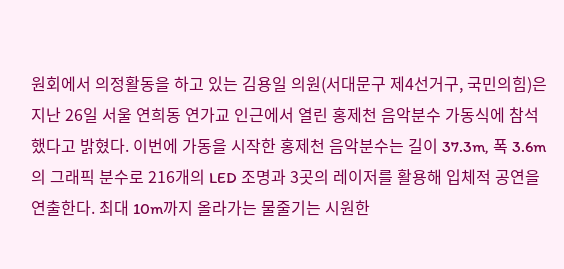원회에서 의정활동을 하고 있는 김용일 의원(서대문구 제4선거구, 국민의힘)은 지난 26일 서울 연희동 연가교 인근에서 열린 홍제천 음악분수 가동식에 참석했다고 밝혔다. 이번에 가동을 시작한 홍제천 음악분수는 길이 37.3m, 폭 3.6m의 그래픽 분수로 216개의 LED 조명과 3곳의 레이저를 활용해 입체적 공연을 연출한다. 최대 10m까지 올라가는 물줄기는 시원한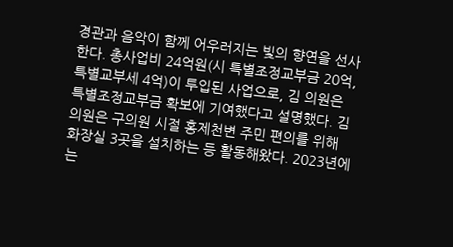경관과 음악이 함께 어우러지는 빛의 향연을 선사한다. 총사업비 24억원(시 특별조정교부금 20억, 특별교부세 4억)이 투입된 사업으로, 김 의원은 특별조정교부금 확보에 기여했다고 설명했다. 김 의원은 구의원 시절 홍제천변 주민 편의를 위해 화장실 3곳을 설치하는 등 활동해왔다. 2023년에는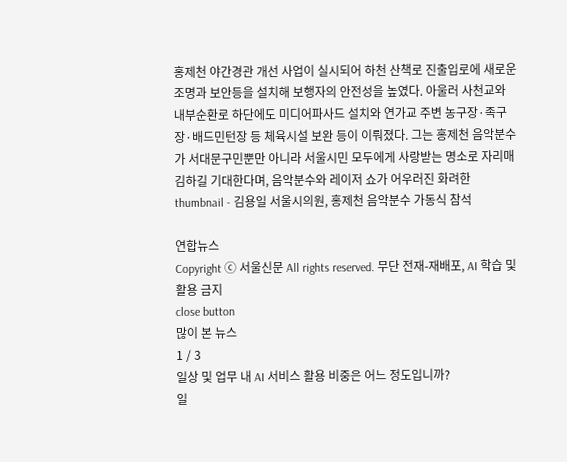홍제천 야간경관 개선 사업이 실시되어 하천 산책로 진출입로에 새로운 조명과 보안등을 설치해 보행자의 안전성을 높였다. 아울러 사천교와 내부순환로 하단에도 미디어파사드 설치와 연가교 주변 농구장·족구장·배드민턴장 등 체육시설 보완 등이 이뤄졌다. 그는 홍제천 음악분수가 서대문구민뿐만 아니라 서울시민 모두에게 사랑받는 명소로 자리매김하길 기대한다며, 음악분수와 레이저 쇼가 어우러진 화려한
thumbnail - 김용일 서울시의원, 홍제천 음악분수 가동식 참석

연합뉴스
Copyright ⓒ 서울신문 All rights reserved. 무단 전재-재배포, AI 학습 및 활용 금지
close button
많이 본 뉴스
1 / 3
일상 및 업무 내 AI 서비스 활용 비중은 어느 정도입니까?
일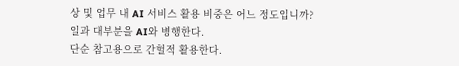상 및 업무 내 AI 서비스 활용 비중은 어느 정도입니까?
일과 대부분을 AI와 병행한다.
단순 참고용으로 간헐적 활용한다.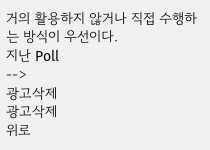거의 활용하지 않거나 직접 수행하는 방식이 우선이다.
지난 Poll
-->
광고삭제
광고삭제
위로